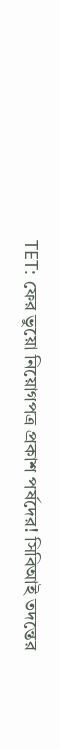TET: ফের ভুয়ো নিয়োগপত্র প্রকাশ পর্ষদের! সিবিআই তদন্তের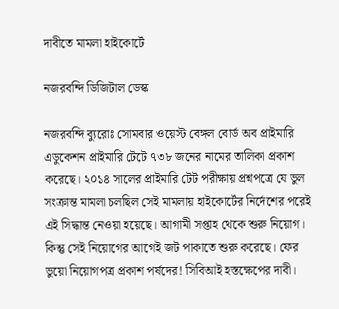দাবীতে মামলা হাইকোর্টে

নজরবন্দি ডিজিটাল ডেস্ক

নজরবন্দি ব্যুরোঃ সোমবার ওয়েস্ট বেঙ্গল বোর্ড অব প্রাইমারি এডুকেশন প্রাইমারি টেটে ৭৩৮ জনের নামের তালিকা প্রকাশ করেছে। ২০১৪ সালের প্রাইমারি টেট পরীক্ষায় প্রশ্নপত্রে যে ভুল সংক্রান্ত মামলা চলছিল সেই মামলায় হাইকোর্টের নির্দেশের পরেই এই সিদ্ধান্ত নেওয়া হয়েছে। আগামী সপ্তাহ থেকে শুরু নিয়োগ। কিন্তু সেই নিয়োগের আগেই জট পাকাতে শুরু করেছে। ফের ভুয়ো নিয়োগপত্র প্রকাশ পর্ষদের! সিবিআই হস্তক্ষেপের দাবী।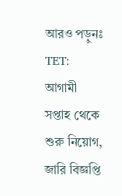আরও পড়ুনঃ TET: আগামী সপ্তাহ থেকে শুরু নিয়োগ, জারি বিজ্ঞপ্তি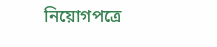নিয়োগপত্রে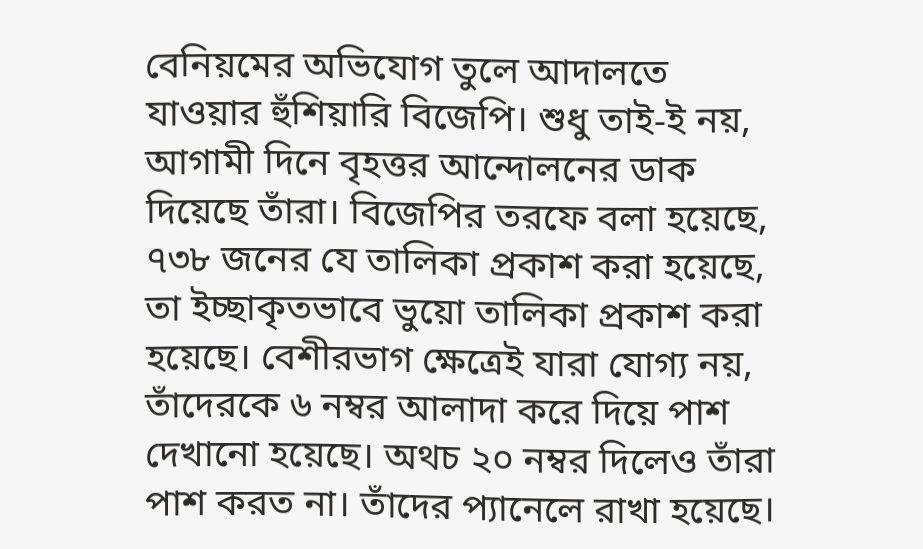বেনিয়মের অভিযোগ তুলে আদালতে যাওয়ার হুঁশিয়ারি বিজেপি। শুধু তাই-ই নয়, আগামী দিনে বৃহত্তর আন্দোলনের ডাক দিয়েছে তাঁরা। বিজেপির তরফে বলা হয়েছে, ৭৩৮ জনের যে তালিকা প্রকাশ করা হয়েছে, তা ইচ্ছাকৃতভাবে ভুয়ো তালিকা প্রকাশ করা হয়েছে। বেশীরভাগ ক্ষেত্রেই যারা যোগ্য নয়, তাঁদেরকে ৬ নম্বর আলাদা করে দিয়ে পাশ দেখানো হয়েছে। অথচ ২০ নম্বর দিলেও তাঁরা পাশ করত না। তাঁদের প্যানেলে রাখা হয়েছে।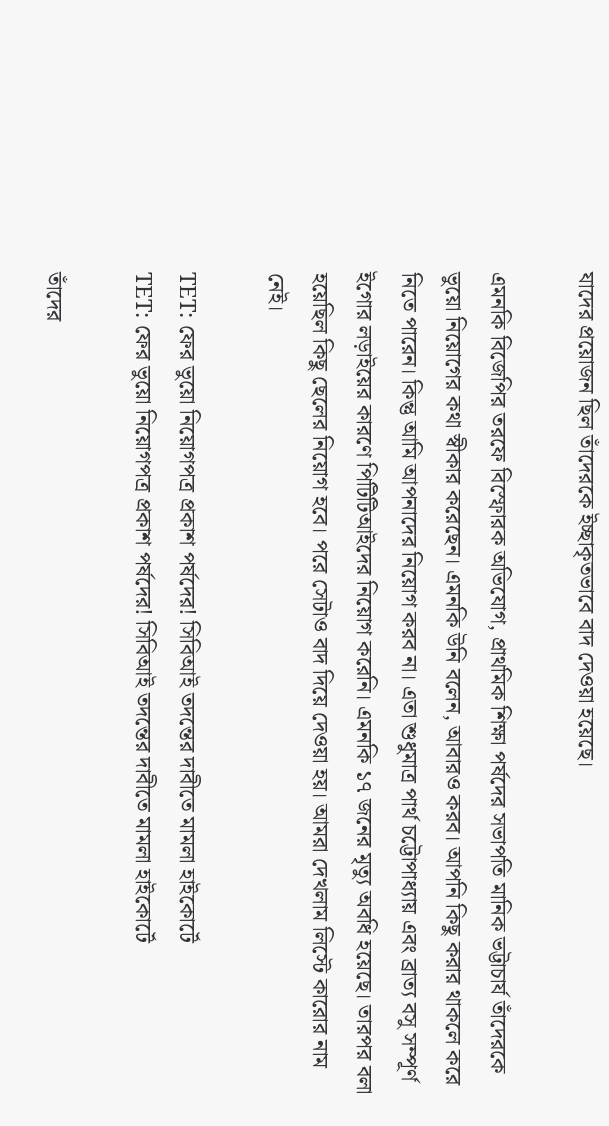যাদের প্রয়োজন ছিল তাঁদেরকে ইচ্ছাকৃতভাবে বাদ দেওয়া হয়েছে।

এমনকি বিজেপির তরফে বিস্ফোরক অভিযোগ, প্রাথমিক শিক্ষা পর্ষদের সভাপতি মানিক ভট্টাচার্য তাঁদেরকে ভুয়ো নিয়োগের কথা স্বীকার করেছেন। এমনকি উনি বলেন, আবারও করব। আপনি কিছু করার থাকলে করে নিতে পারেন। কিন্তু আমি আপনাদের নিয়োগ করব না। এতা শুধুমাত্র পার্থ চট্টোপাধ্যায় এবং ব্রাত্য বসু সম্পূর্ণ ইগোর লড়াইয়ের কারণে পিটিটিআইদের নিয়োগ করেনি। এমনকি ১৭ জনের মৃত্যু অবধি হয়েছে। তারপর বলা হয়েছিল কিছু ছেলের নিয়োগ হবে। পরে সেটাও বাদ দিয়ে দেওয়া হয়। আমরা দেখলাম লিস্টে কারোর নাম নেই।

TET: ফের ভুয়ো নিয়োগপত্র প্রকাশ পর্ষদের! সিবিআই তদন্তের দাবীতে মামলা হাইকোর্টে
TET: ফের ভুয়ো নিয়োগপত্র প্রকাশ পর্ষদের! সিবিআই তদন্তের দাবীতে মামলা হাইকোর্টে

তাঁদের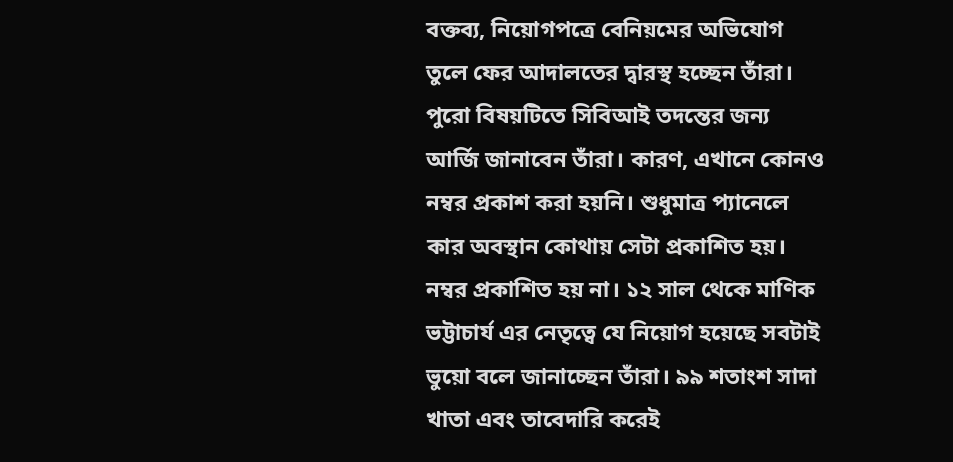বক্তব্য, নিয়োগপত্রে বেনিয়মের অভিযোগ তুলে ফের আদালতের দ্বারস্থ হচ্ছেন তাঁরা। পুরো বিষয়টিতে সিবিআই তদন্তের জন্য আর্জি জানাবেন তাঁরা। কারণ, এখানে কোনও নম্বর প্রকাশ করা হয়নি। শুধুমাত্র প্যানেলে কার অবস্থান কোথায় সেটা প্রকাশিত হয়। নম্বর প্রকাশিত হয় না। ১২ সাল থেকে মাণিক ভট্টাচার্য এর নেতৃত্বে যে নিয়োগ হয়েছে সবটাই ভুয়ো বলে জানাচ্ছেন তাঁরা। ৯৯ শতাংশ সাদা খাতা এবং তাবেদারি করেই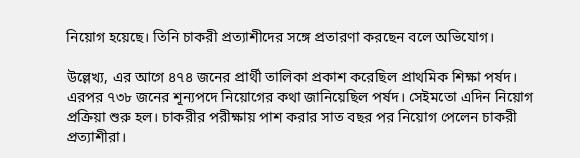নিয়োগ হয়েছে। তিনি চাকরী প্রত্যাশীদের সঙ্গে প্রতারণা করছেন বলে অভিযোগ।

উল্লেখ্য, এর আগে ৪৭৪ জনের প্রার্থী তালিকা প্রকাশ করেছিল প্রাথমিক শিক্ষা পর্ষদ। এরপর ৭৩৮ জনের শূন্যপদে নিয়োগের কথা জানিয়েছিল পর্ষদ। সেইমতো এদিন নিয়োগ প্রক্রিয়া শুরু হল। চাকরীর পরীক্ষায় পাশ করার সাত বছর পর নিয়োগ পেলেন চাকরী প্রত্যাশীরা।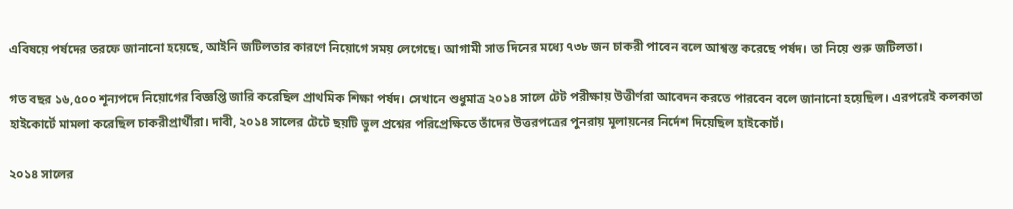এবিষয়ে পর্ষদের তরফে জানানো হয়েছে, আইনি জটিলতার কারণে নিয়োগে সময় লেগেছে। আগামী সাত দিনের মধ্যে ৭৩৮ জন চাকরী পাবেন বলে আশ্বস্ত করেছে পর্ষদ। তা নিয়ে শুরু জটিলতা।

গত বছর ১৬,৫০০ শূন্যপদে নিয়োগের বিজ্ঞপ্তি জারি করেছিল প্রাথমিক শিক্ষা পর্ষদ। সেখানে শুধুমাত্র ২০১৪ সালে টেট পরীক্ষায় উত্তীর্ণরা আবেদন করতে পারবেন বলে জানানো হয়েছিল। এরপরেই কলকাতা হাইকোর্টে মামলা করেছিল চাকরীপ্রার্থীরা। দাবী, ২০১৪ সালের টেটে ছয়টি ভুল প্রশ্নের পরিপ্রেক্ষিতে তাঁদের উত্তরপত্রের পুনরায় মূলায়নের নির্দেশ দিয়েছিল হাইকোর্ট।

২০১৪ সালের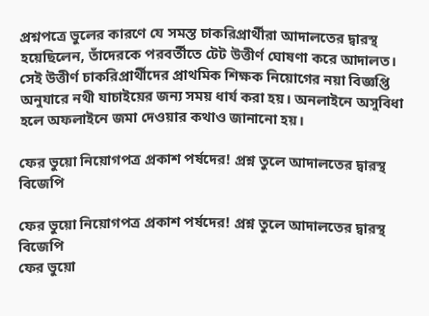প্রশ্নপত্রে ভুলের কারণে যে সমস্ত চাকরিপ্রার্থীরা আদালতের দ্বারস্থ হয়েছিলেন, তাঁদেরকে পরবর্তীতে টেট উত্তীর্ণ ঘোষণা করে আদালত। সেই উত্তীর্ণ চাকরিপ্রার্থীদের প্রাথমিক শিক্ষক নিয়োগের নয়া বিজ্ঞপ্তি অনুযারে নথী যাচাইয়ের জন্য সময় ধার্য করা হয়। অনলাইনে অসুবিধা হলে অফলাইনে জমা দেওয়ার কথাও জানানো হয়।

ফের ভুয়ো নিয়োগপত্র প্রকাশ পর্ষদের! প্রশ্ন তুলে আদালতের দ্বারস্থ বিজেপি

ফের ভুয়ো নিয়োগপত্র প্রকাশ পর্ষদের! প্রশ্ন তুলে আদালতের দ্বারস্থ বিজেপি
ফের ভুয়ো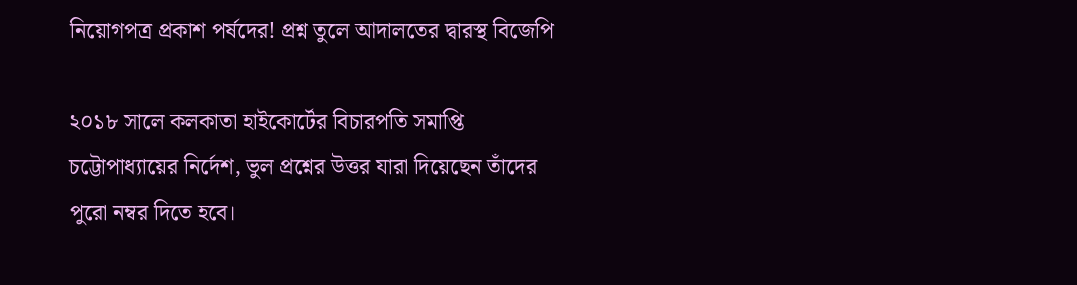নিয়োগপত্র প্রকাশ পর্ষদের! প্রশ্ন তুলে আদালতের দ্বারস্থ বিজেপি

২০১৮ সালে কলকাতা হাইকোর্টের বিচারপতি সমাপ্তি চট্টোপাধ্যায়ের নির্দেশ, ভুল প্রশ্নের উত্তর যারা দিয়েছেন তাঁদের পুরো নম্বর দিতে হবে।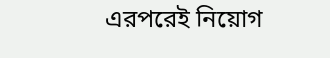এরপরেই নিয়োগ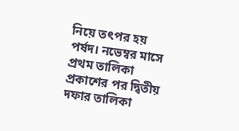নিয়ে তৎপর হয় পর্ষদ। নভেম্বর মাসে প্রথম তালিকা প্রকাশের পর দ্বিতীয় দফার তালিকা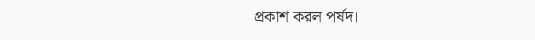প্রকাশ করল পর্ষদ।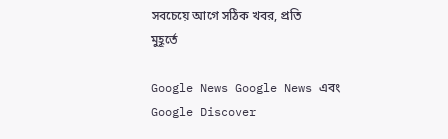সবচেয়ে আগে সঠিক খবর, প্রতি মুহূর্তে

Google News Google News এবং Google Discover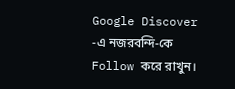Google Discover -এ নজরবন্দি-কে Follow করে রাখুন।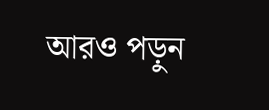আরও পড়ুন